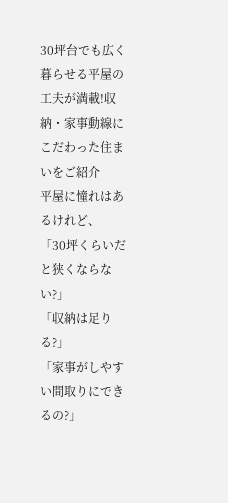30坪台でも広く暮らせる平屋の工夫が満載!収納・家事動線にこだわった住まいをご紹介
平屋に憧れはあるけれど、
「30坪くらいだと狭くならない?」
「収納は足りる?」
「家事がしやすい間取りにできるの?」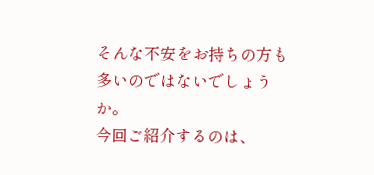そんな不安をお持ちの方も多いのではないでしょうか。
今回ご紹介するのは、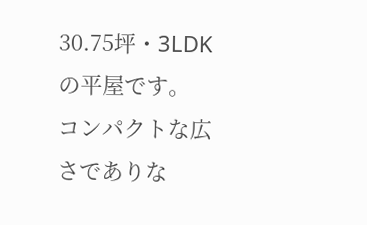30.75坪・3LDKの平屋です。
コンパクトな広さでありな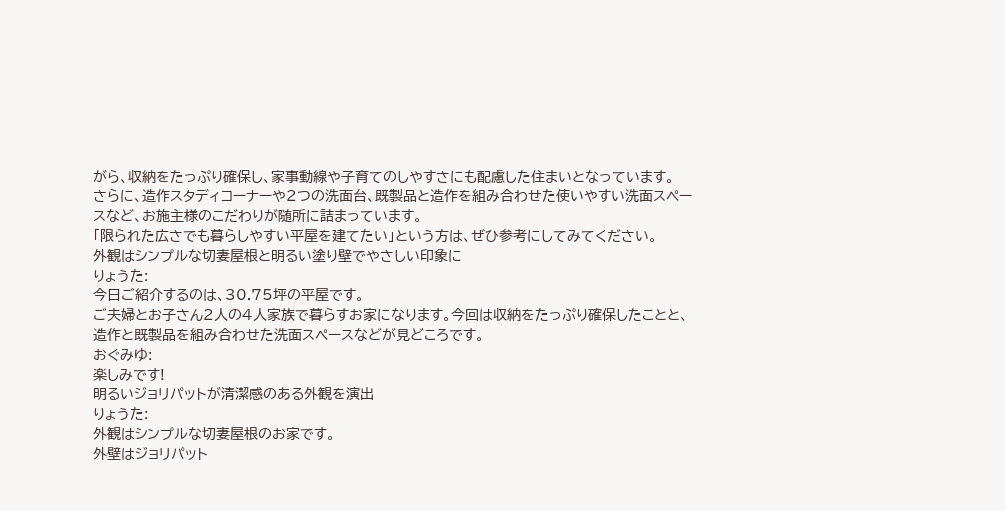がら、収納をたっぷり確保し、家事動線や子育てのしやすさにも配慮した住まいとなっています。
さらに、造作スタディコーナーや2つの洗面台、既製品と造作を組み合わせた使いやすい洗面スペースなど、お施主様のこだわりが随所に詰まっています。
「限られた広さでも暮らしやすい平屋を建てたい」という方は、ぜひ参考にしてみてください。
外観はシンプルな切妻屋根と明るい塗り壁でやさしい印象に
りょうた:
今日ご紹介するのは、30.75坪の平屋です。
ご夫婦とお子さん2人の4人家族で暮らすお家になります。今回は収納をたっぷり確保したことと、造作と既製品を組み合わせた洗面スペースなどが見どころです。
おぐみゆ:
楽しみです!
明るいジョリパットが清潔感のある外観を演出
りょうた:
外観はシンプルな切妻屋根のお家です。
外壁はジョリパット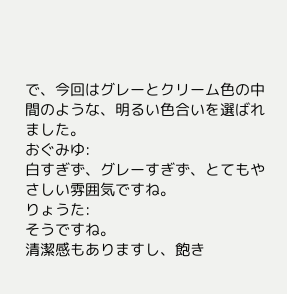で、今回はグレーとクリーム色の中間のような、明るい色合いを選ばれました。
おぐみゆ:
白すぎず、グレーすぎず、とてもやさしい雰囲気ですね。
りょうた:
そうですね。
清潔感もありますし、飽き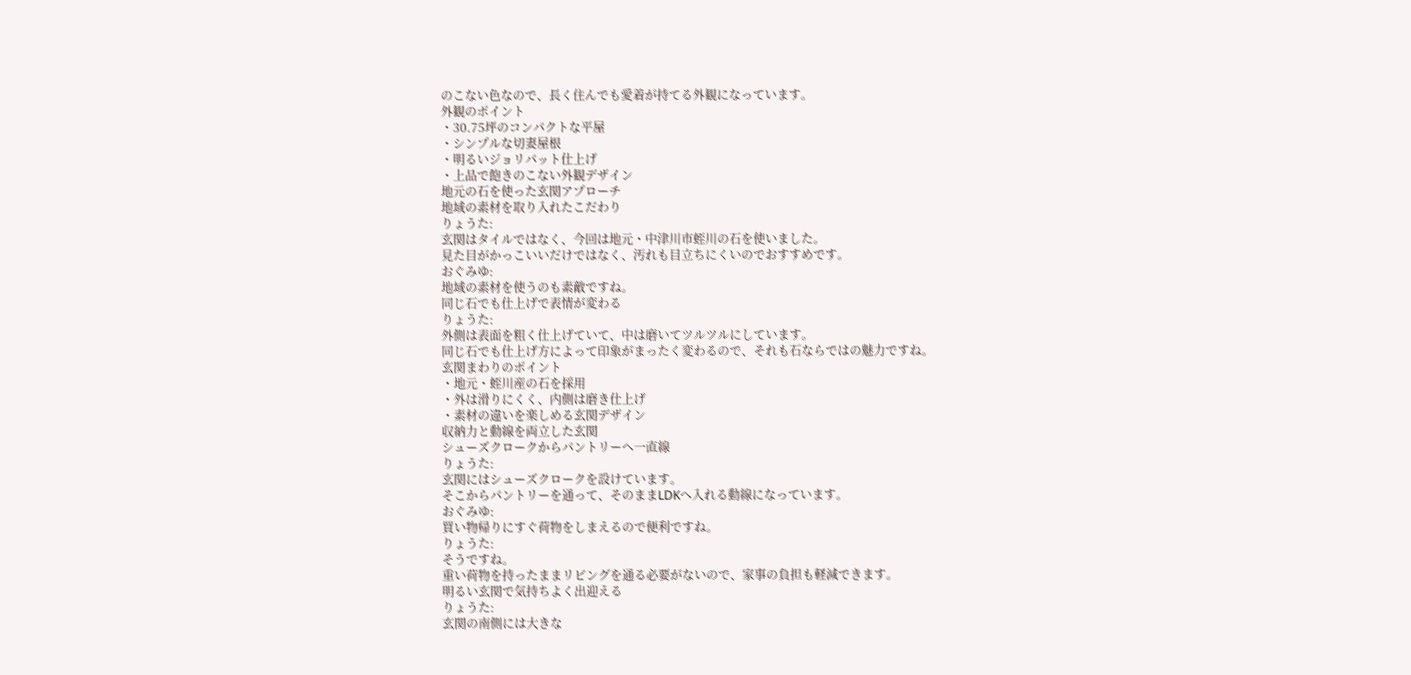のこない色なので、長く住んでも愛着が持てる外観になっています。
外観のポイント
・30.75坪のコンパクトな平屋
・シンプルな切妻屋根
・明るいジョリパット仕上げ
・上品で飽きのこない外観デザイン
地元の石を使った玄関アプローチ
地域の素材を取り入れたこだわり
りょうた:
玄関はタイルではなく、今回は地元・中津川市蛭川の石を使いました。
見た目がかっこいいだけではなく、汚れも目立ちにくいのでおすすめです。
おぐみゆ:
地域の素材を使うのも素敵ですね。
同じ石でも仕上げで表情が変わる
りょうた:
外側は表面を粗く仕上げていて、中は磨いてツルツルにしています。
同じ石でも仕上げ方によって印象がまったく変わるので、それも石ならではの魅力ですね。
玄関まわりのポイント
・地元・蛭川産の石を採用
・外は滑りにくく、内側は磨き仕上げ
・素材の違いを楽しめる玄関デザイン
収納力と動線を両立した玄関
シューズクロークからパントリーへ一直線
りょうた:
玄関にはシューズクロークを設けています。
そこからパントリーを通って、そのままLDKへ入れる動線になっています。
おぐみゆ:
買い物帰りにすぐ荷物をしまえるので便利ですね。
りょうた:
そうですね。
重い荷物を持ったままリビングを通る必要がないので、家事の負担も軽減できます。
明るい玄関で気持ちよく出迎える
りょうた:
玄関の南側には大きな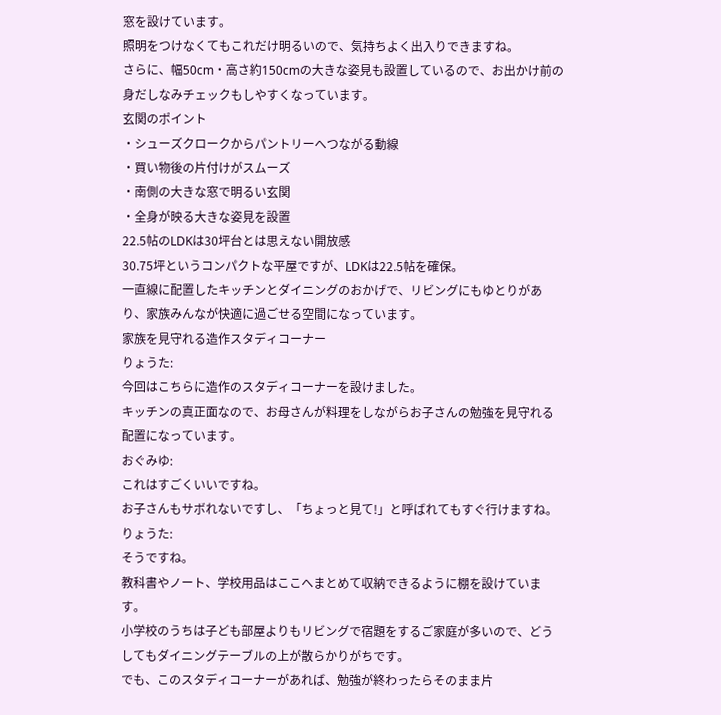窓を設けています。
照明をつけなくてもこれだけ明るいので、気持ちよく出入りできますね。
さらに、幅50cm・高さ約150cmの大きな姿見も設置しているので、お出かけ前の身だしなみチェックもしやすくなっています。
玄関のポイント
・シューズクロークからパントリーへつながる動線
・買い物後の片付けがスムーズ
・南側の大きな窓で明るい玄関
・全身が映る大きな姿見を設置
22.5帖のLDKは30坪台とは思えない開放感
30.75坪というコンパクトな平屋ですが、LDKは22.5帖を確保。
一直線に配置したキッチンとダイニングのおかげで、リビングにもゆとりがあり、家族みんなが快適に過ごせる空間になっています。
家族を見守れる造作スタディコーナー
りょうた:
今回はこちらに造作のスタディコーナーを設けました。
キッチンの真正面なので、お母さんが料理をしながらお子さんの勉強を見守れる配置になっています。
おぐみゆ:
これはすごくいいですね。
お子さんもサボれないですし、「ちょっと見て!」と呼ばれてもすぐ行けますね。
りょうた:
そうですね。
教科書やノート、学校用品はここへまとめて収納できるように棚を設けています。
小学校のうちは子ども部屋よりもリビングで宿題をするご家庭が多いので、どうしてもダイニングテーブルの上が散らかりがちです。
でも、このスタディコーナーがあれば、勉強が終わったらそのまま片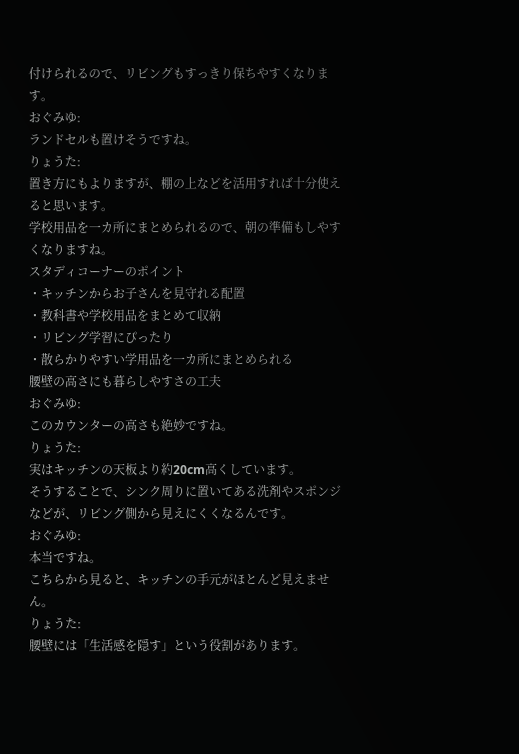付けられるので、リビングもすっきり保ちやすくなります。
おぐみゆ:
ランドセルも置けそうですね。
りょうた:
置き方にもよりますが、棚の上などを活用すれば十分使えると思います。
学校用品を一カ所にまとめられるので、朝の準備もしやすくなりますね。
スタディコーナーのポイント
・キッチンからお子さんを見守れる配置
・教科書や学校用品をまとめて収納
・リビング学習にぴったり
・散らかりやすい学用品を一カ所にまとめられる
腰壁の高さにも暮らしやすさの工夫
おぐみゆ:
このカウンターの高さも絶妙ですね。
りょうた:
実はキッチンの天板より約20cm高くしています。
そうすることで、シンク周りに置いてある洗剤やスポンジなどが、リビング側から見えにくくなるんです。
おぐみゆ:
本当ですね。
こちらから見ると、キッチンの手元がほとんど見えません。
りょうた:
腰壁には「生活感を隠す」という役割があります。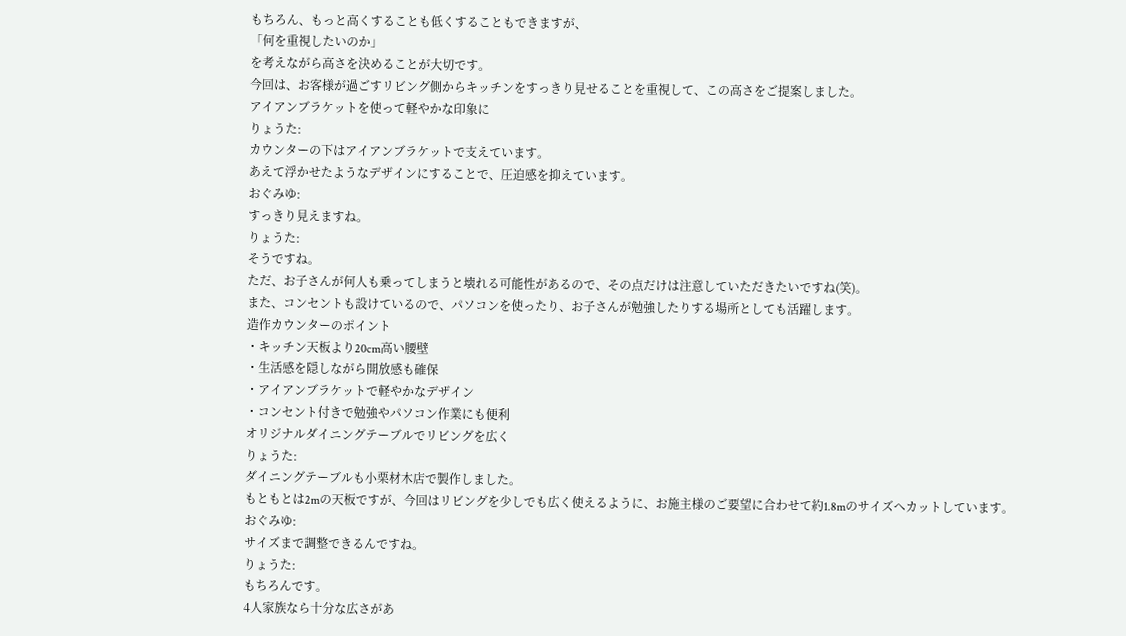もちろん、もっと高くすることも低くすることもできますが、
「何を重視したいのか」
を考えながら高さを決めることが大切です。
今回は、お客様が過ごすリビング側からキッチンをすっきり見せることを重視して、この高さをご提案しました。
アイアンブラケットを使って軽やかな印象に
りょうた:
カウンターの下はアイアンブラケットで支えています。
あえて浮かせたようなデザインにすることで、圧迫感を抑えています。
おぐみゆ:
すっきり見えますね。
りょうた:
そうですね。
ただ、お子さんが何人も乗ってしまうと壊れる可能性があるので、その点だけは注意していただきたいですね(笑)。
また、コンセントも設けているので、パソコンを使ったり、お子さんが勉強したりする場所としても活躍します。
造作カウンターのポイント
・キッチン天板より20cm高い腰壁
・生活感を隠しながら開放感も確保
・アイアンブラケットで軽やかなデザイン
・コンセント付きで勉強やパソコン作業にも便利
オリジナルダイニングテーブルでリビングを広く
りょうた:
ダイニングテーブルも小栗材木店で製作しました。
もともとは2mの天板ですが、今回はリビングを少しでも広く使えるように、お施主様のご要望に合わせて約1.8mのサイズへカットしています。
おぐみゆ:
サイズまで調整できるんですね。
りょうた:
もちろんです。
4人家族なら十分な広さがあ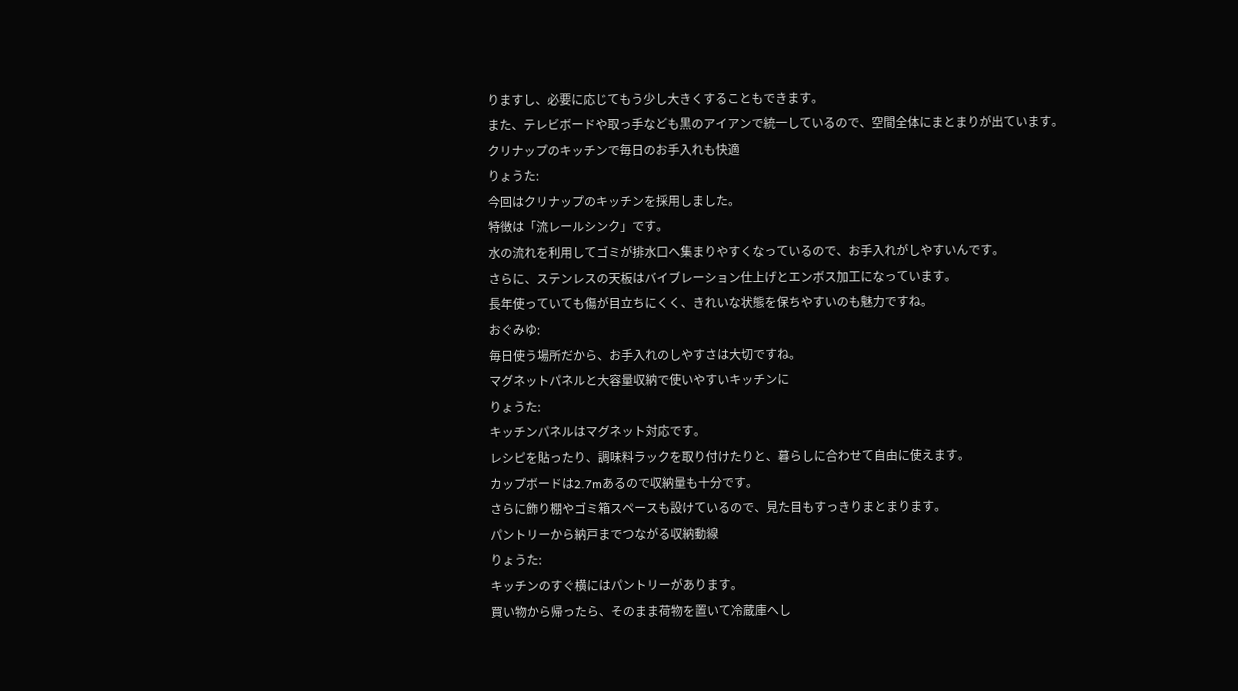りますし、必要に応じてもう少し大きくすることもできます。
また、テレビボードや取っ手なども黒のアイアンで統一しているので、空間全体にまとまりが出ています。
クリナップのキッチンで毎日のお手入れも快適
りょうた:
今回はクリナップのキッチンを採用しました。
特徴は「流レールシンク」です。
水の流れを利用してゴミが排水口へ集まりやすくなっているので、お手入れがしやすいんです。
さらに、ステンレスの天板はバイブレーション仕上げとエンボス加工になっています。
長年使っていても傷が目立ちにくく、きれいな状態を保ちやすいのも魅力ですね。
おぐみゆ:
毎日使う場所だから、お手入れのしやすさは大切ですね。
マグネットパネルと大容量収納で使いやすいキッチンに
りょうた:
キッチンパネルはマグネット対応です。
レシピを貼ったり、調味料ラックを取り付けたりと、暮らしに合わせて自由に使えます。
カップボードは2.7mあるので収納量も十分です。
さらに飾り棚やゴミ箱スペースも設けているので、見た目もすっきりまとまります。
パントリーから納戸までつながる収納動線
りょうた:
キッチンのすぐ横にはパントリーがあります。
買い物から帰ったら、そのまま荷物を置いて冷蔵庫へし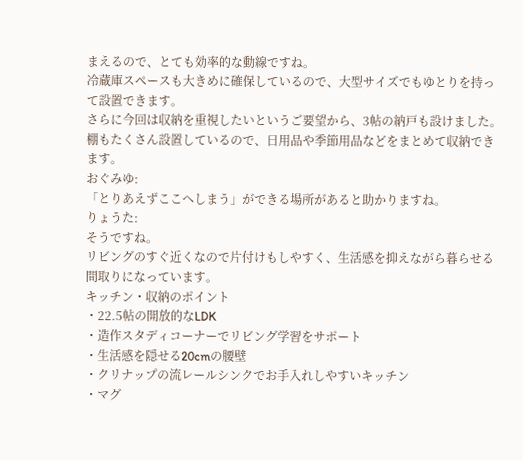まえるので、とても効率的な動線ですね。
冷蔵庫スペースも大きめに確保しているので、大型サイズでもゆとりを持って設置できます。
さらに今回は収納を重視したいというご要望から、3帖の納戸も設けました。
棚もたくさん設置しているので、日用品や季節用品などをまとめて収納できます。
おぐみゆ:
「とりあえずここへしまう」ができる場所があると助かりますね。
りょうた:
そうですね。
リビングのすぐ近くなので片付けもしやすく、生活感を抑えながら暮らせる間取りになっています。
キッチン・収納のポイント
・22.5帖の開放的なLDK
・造作スタディコーナーでリビング学習をサポート
・生活感を隠せる20cmの腰壁
・クリナップの流レールシンクでお手入れしやすいキッチン
・マグ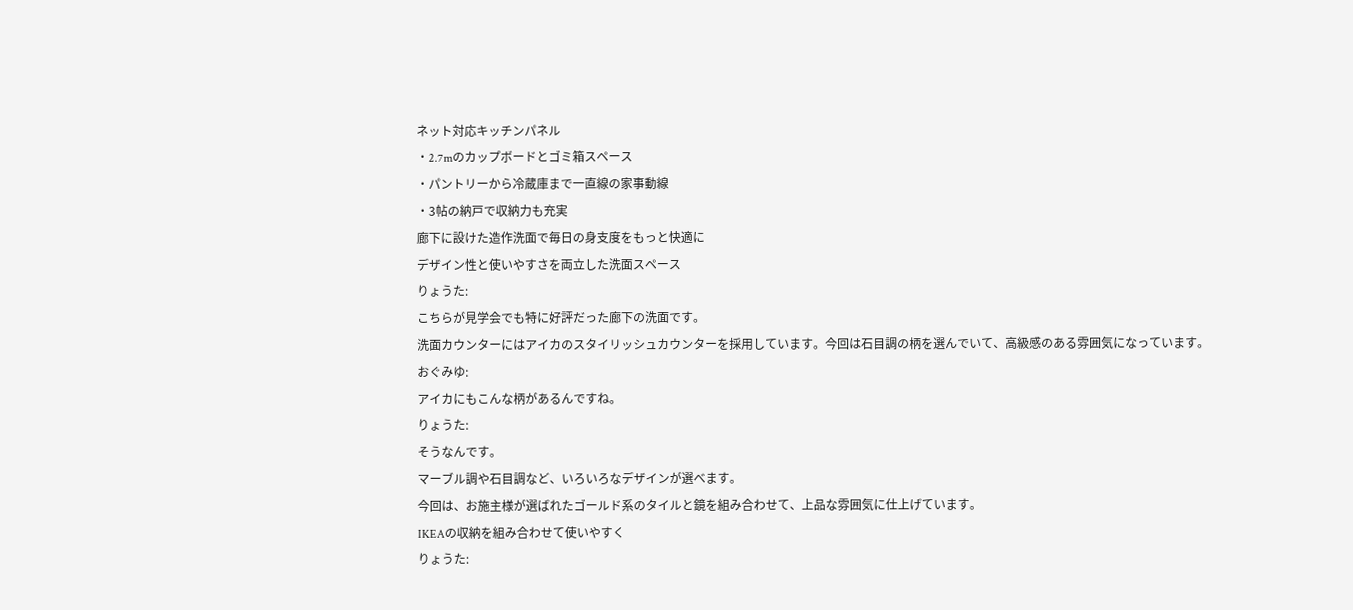ネット対応キッチンパネル
・2.7mのカップボードとゴミ箱スペース
・パントリーから冷蔵庫まで一直線の家事動線
・3帖の納戸で収納力も充実
廊下に設けた造作洗面で毎日の身支度をもっと快適に
デザイン性と使いやすさを両立した洗面スペース
りょうた:
こちらが見学会でも特に好評だった廊下の洗面です。
洗面カウンターにはアイカのスタイリッシュカウンターを採用しています。今回は石目調の柄を選んでいて、高級感のある雰囲気になっています。
おぐみゆ:
アイカにもこんな柄があるんですね。
りょうた:
そうなんです。
マーブル調や石目調など、いろいろなデザインが選べます。
今回は、お施主様が選ばれたゴールド系のタイルと鏡を組み合わせて、上品な雰囲気に仕上げています。
IKEAの収納を組み合わせて使いやすく
りょうた: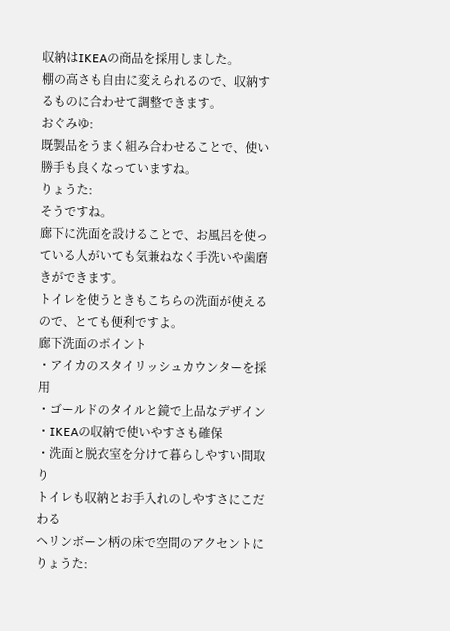収納はIKEAの商品を採用しました。
棚の高さも自由に変えられるので、収納するものに合わせて調整できます。
おぐみゆ:
既製品をうまく組み合わせることで、使い勝手も良くなっていますね。
りょうた:
そうですね。
廊下に洗面を設けることで、お風呂を使っている人がいても気兼ねなく手洗いや歯磨きができます。
トイレを使うときもこちらの洗面が使えるので、とても便利ですよ。
廊下洗面のポイント
・アイカのスタイリッシュカウンターを採用
・ゴールドのタイルと鏡で上品なデザイン
・IKEAの収納で使いやすさも確保
・洗面と脱衣室を分けて暮らしやすい間取り
トイレも収納とお手入れのしやすさにこだわる
ヘリンボーン柄の床で空間のアクセントに
りょうた: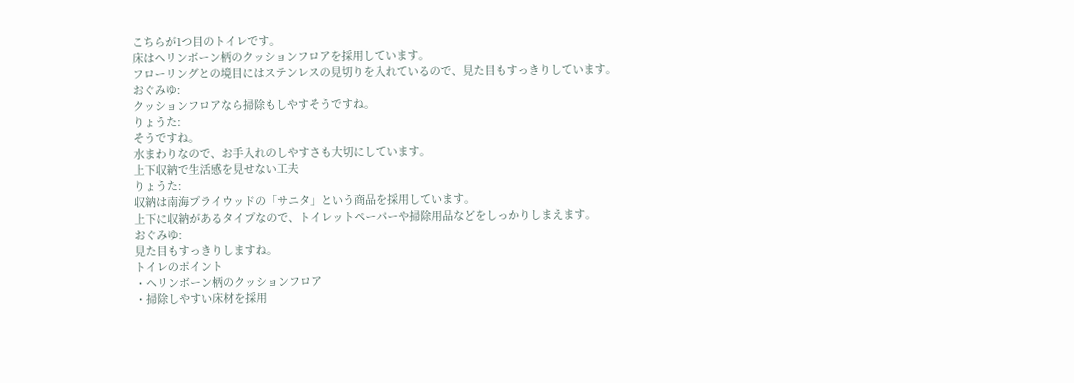こちらが1つ目のトイレです。
床はヘリンボーン柄のクッションフロアを採用しています。
フローリングとの境目にはステンレスの見切りを入れているので、見た目もすっきりしています。
おぐみゆ:
クッションフロアなら掃除もしやすそうですね。
りょうた:
そうですね。
水まわりなので、お手入れのしやすさも大切にしています。
上下収納で生活感を見せない工夫
りょうた:
収納は南海プライウッドの「サニタ」という商品を採用しています。
上下に収納があるタイプなので、トイレットペーパーや掃除用品などをしっかりしまえます。
おぐみゆ:
見た目もすっきりしますね。
トイレのポイント
・ヘリンボーン柄のクッションフロア
・掃除しやすい床材を採用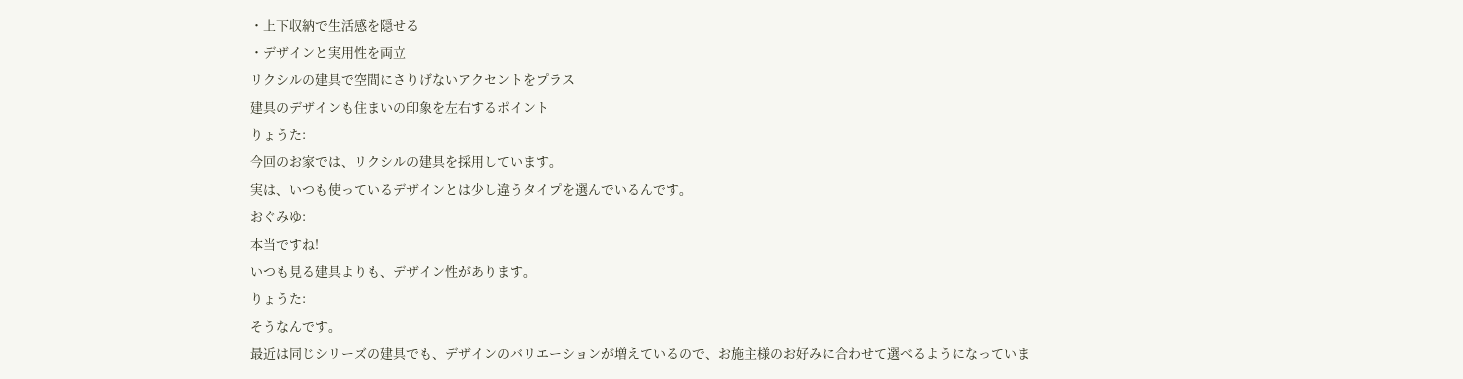・上下収納で生活感を隠せる
・デザインと実用性を両立
リクシルの建具で空間にさりげないアクセントをプラス
建具のデザインも住まいの印象を左右するポイント
りょうた:
今回のお家では、リクシルの建具を採用しています。
実は、いつも使っているデザインとは少し違うタイプを選んでいるんです。
おぐみゆ:
本当ですね!
いつも見る建具よりも、デザイン性があります。
りょうた:
そうなんです。
最近は同じシリーズの建具でも、デザインのバリエーションが増えているので、お施主様のお好みに合わせて選べるようになっていま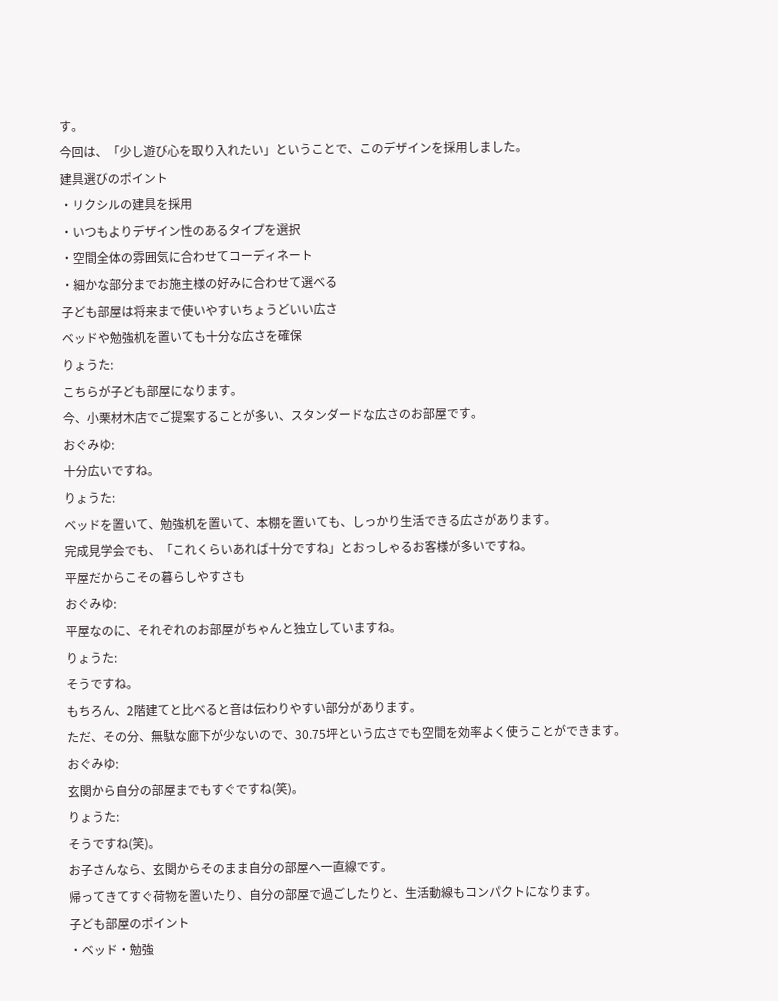す。
今回は、「少し遊び心を取り入れたい」ということで、このデザインを採用しました。
建具選びのポイント
・リクシルの建具を採用
・いつもよりデザイン性のあるタイプを選択
・空間全体の雰囲気に合わせてコーディネート
・細かな部分までお施主様の好みに合わせて選べる
子ども部屋は将来まで使いやすいちょうどいい広さ
ベッドや勉強机を置いても十分な広さを確保
りょうた:
こちらが子ども部屋になります。
今、小栗材木店でご提案することが多い、スタンダードな広さのお部屋です。
おぐみゆ:
十分広いですね。
りょうた:
ベッドを置いて、勉強机を置いて、本棚を置いても、しっかり生活できる広さがあります。
完成見学会でも、「これくらいあれば十分ですね」とおっしゃるお客様が多いですね。
平屋だからこその暮らしやすさも
おぐみゆ:
平屋なのに、それぞれのお部屋がちゃんと独立していますね。
りょうた:
そうですね。
もちろん、2階建てと比べると音は伝わりやすい部分があります。
ただ、その分、無駄な廊下が少ないので、30.75坪という広さでも空間を効率よく使うことができます。
おぐみゆ:
玄関から自分の部屋までもすぐですね(笑)。
りょうた:
そうですね(笑)。
お子さんなら、玄関からそのまま自分の部屋へ一直線です。
帰ってきてすぐ荷物を置いたり、自分の部屋で過ごしたりと、生活動線もコンパクトになります。
子ども部屋のポイント
・ベッド・勉強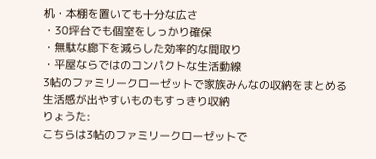机・本棚を置いても十分な広さ
・30坪台でも個室をしっかり確保
・無駄な廊下を減らした効率的な間取り
・平屋ならではのコンパクトな生活動線
3帖のファミリークローゼットで家族みんなの収納をまとめる
生活感が出やすいものもすっきり収納
りょうた:
こちらは3帖のファミリークローゼットで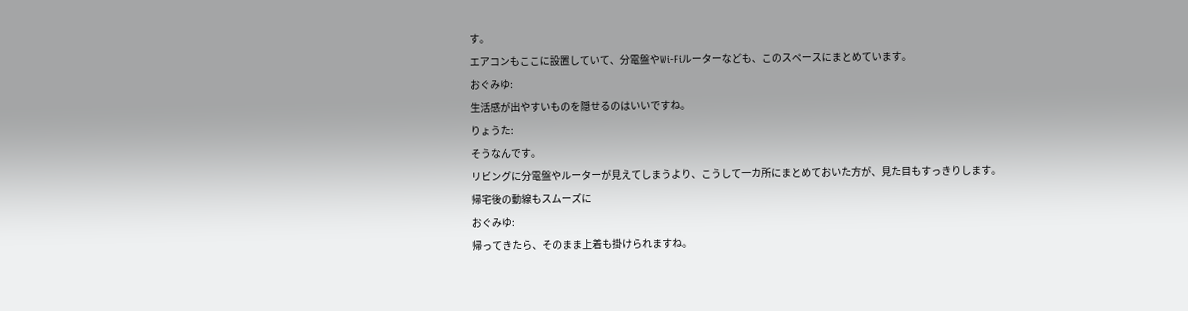す。
エアコンもここに設置していて、分電盤やWi-Fiルーターなども、このスペースにまとめています。
おぐみゆ:
生活感が出やすいものを隠せるのはいいですね。
りょうた:
そうなんです。
リビングに分電盤やルーターが見えてしまうより、こうして一カ所にまとめておいた方が、見た目もすっきりします。
帰宅後の動線もスムーズに
おぐみゆ:
帰ってきたら、そのまま上着も掛けられますね。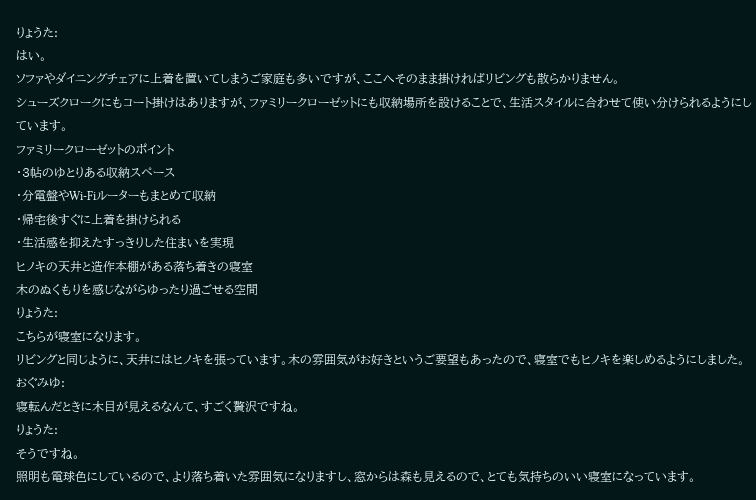りょうた:
はい。
ソファやダイニングチェアに上着を置いてしまうご家庭も多いですが、ここへそのまま掛ければリビングも散らかりません。
シューズクロークにもコート掛けはありますが、ファミリークローゼットにも収納場所を設けることで、生活スタイルに合わせて使い分けられるようにしています。
ファミリークローゼットのポイント
・3帖のゆとりある収納スペース
・分電盤やWi-Fiルーターもまとめて収納
・帰宅後すぐに上着を掛けられる
・生活感を抑えたすっきりした住まいを実現
ヒノキの天井と造作本棚がある落ち着きの寝室
木のぬくもりを感じながらゆったり過ごせる空間
りょうた:
こちらが寝室になります。
リビングと同じように、天井にはヒノキを張っています。木の雰囲気がお好きというご要望もあったので、寝室でもヒノキを楽しめるようにしました。
おぐみゆ:
寝転んだときに木目が見えるなんて、すごく贅沢ですね。
りょうた:
そうですね。
照明も電球色にしているので、より落ち着いた雰囲気になりますし、窓からは森も見えるので、とても気持ちのいい寝室になっています。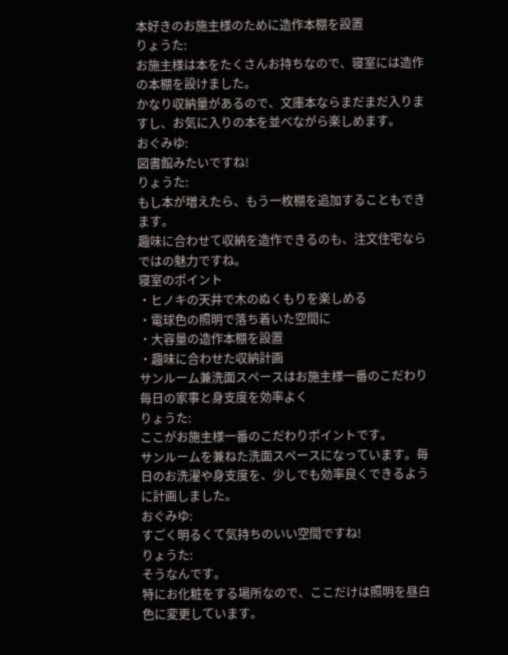本好きのお施主様のために造作本棚を設置
りょうた:
お施主様は本をたくさんお持ちなので、寝室には造作の本棚を設けました。
かなり収納量があるので、文庫本ならまだまだ入りますし、お気に入りの本を並べながら楽しめます。
おぐみゆ:
図書館みたいですね!
りょうた:
もし本が増えたら、もう一枚棚を追加することもできます。
趣味に合わせて収納を造作できるのも、注文住宅ならではの魅力ですね。
寝室のポイント
・ヒノキの天井で木のぬくもりを楽しめる
・電球色の照明で落ち着いた空間に
・大容量の造作本棚を設置
・趣味に合わせた収納計画
サンルーム兼洗面スペースはお施主様一番のこだわり
毎日の家事と身支度を効率よく
りょうた:
ここがお施主様一番のこだわりポイントです。
サンルームを兼ねた洗面スペースになっています。毎日のお洗濯や身支度を、少しでも効率良くできるように計画しました。
おぐみゆ:
すごく明るくて気持ちのいい空間ですね!
りょうた:
そうなんです。
特にお化粧をする場所なので、ここだけは照明を昼白色に変更しています。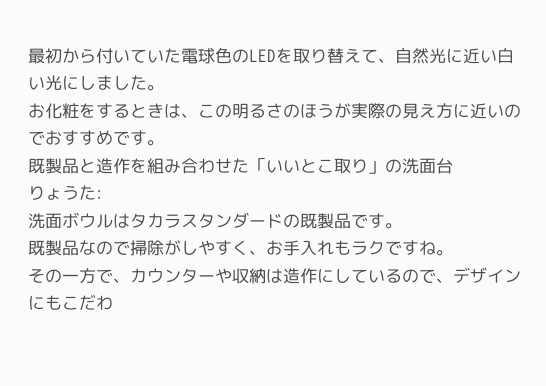最初から付いていた電球色のLEDを取り替えて、自然光に近い白い光にしました。
お化粧をするときは、この明るさのほうが実際の見え方に近いのでおすすめです。
既製品と造作を組み合わせた「いいとこ取り」の洗面台
りょうた:
洗面ボウルはタカラスタンダードの既製品です。
既製品なので掃除がしやすく、お手入れもラクですね。
その一方で、カウンターや収納は造作にしているので、デザインにもこだわ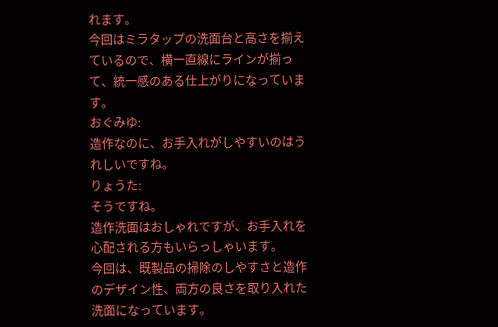れます。
今回はミラタップの洗面台と高さを揃えているので、横一直線にラインが揃って、統一感のある仕上がりになっています。
おぐみゆ:
造作なのに、お手入れがしやすいのはうれしいですね。
りょうた:
そうですね。
造作洗面はおしゃれですが、お手入れを心配される方もいらっしゃいます。
今回は、既製品の掃除のしやすさと造作のデザイン性、両方の良さを取り入れた洗面になっています。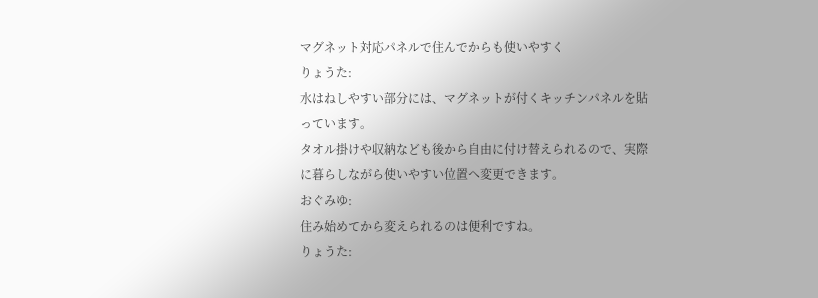マグネット対応パネルで住んでからも使いやすく
りょうた:
水はねしやすい部分には、マグネットが付くキッチンパネルを貼っています。
タオル掛けや収納なども後から自由に付け替えられるので、実際に暮らしながら使いやすい位置へ変更できます。
おぐみゆ:
住み始めてから変えられるのは便利ですね。
りょうた: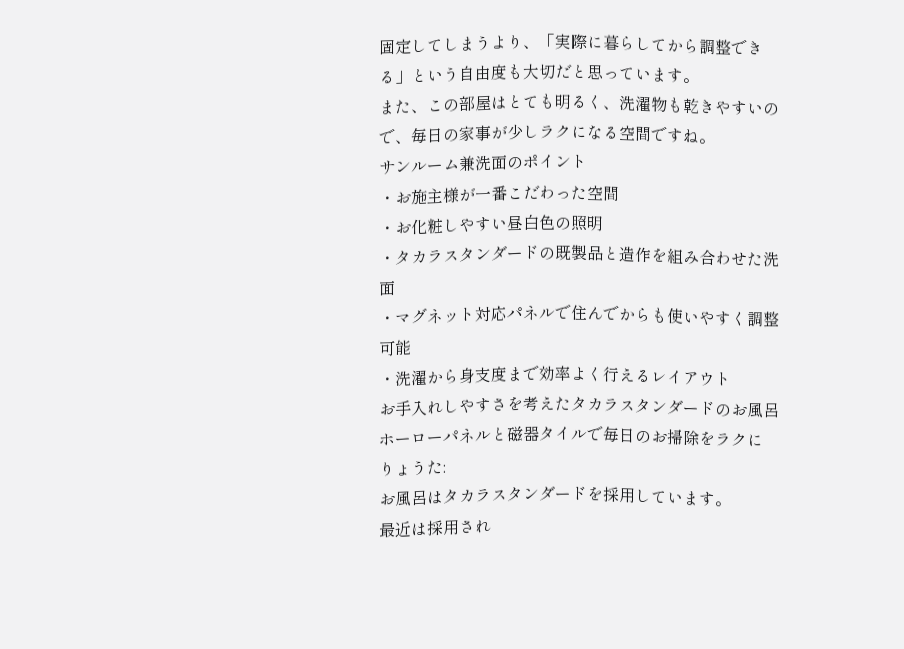固定してしまうより、「実際に暮らしてから調整できる」という自由度も大切だと思っています。
また、この部屋はとても明るく、洗濯物も乾きやすいので、毎日の家事が少しラクになる空間ですね。
サンルーム兼洗面のポイント
・お施主様が一番こだわった空間
・お化粧しやすい昼白色の照明
・タカラスタンダードの既製品と造作を組み合わせた洗面
・マグネット対応パネルで住んでからも使いやすく調整可能
・洗濯から身支度まで効率よく行えるレイアウト
お手入れしやすさを考えたタカラスタンダードのお風呂
ホーローパネルと磁器タイルで毎日のお掃除をラクに
りょうた:
お風呂はタカラスタンダードを採用しています。
最近は採用され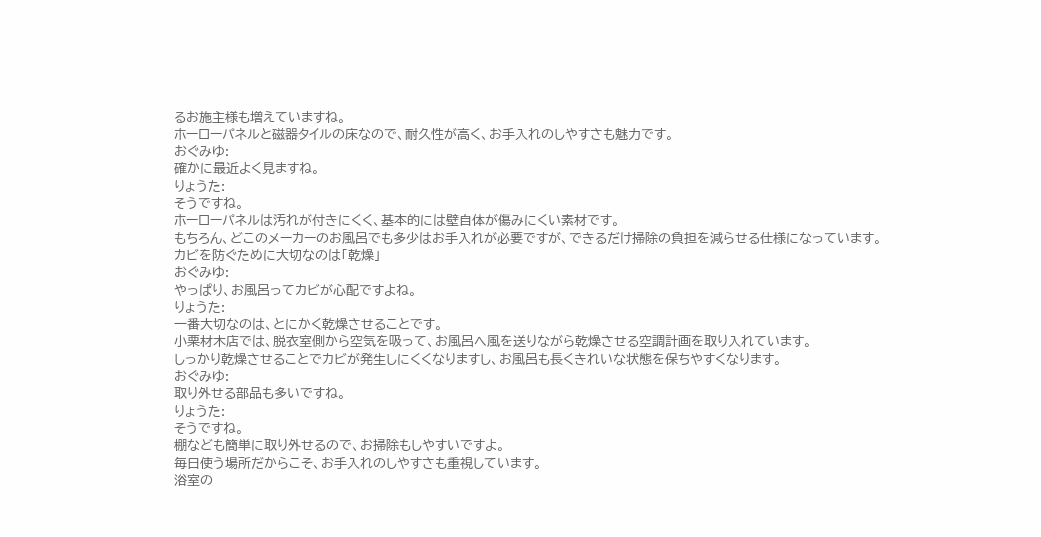るお施主様も増えていますね。
ホーローパネルと磁器タイルの床なので、耐久性が高く、お手入れのしやすさも魅力です。
おぐみゆ:
確かに最近よく見ますね。
りょうた:
そうですね。
ホーローパネルは汚れが付きにくく、基本的には壁自体が傷みにくい素材です。
もちろん、どこのメーカーのお風呂でも多少はお手入れが必要ですが、できるだけ掃除の負担を減らせる仕様になっています。
カビを防ぐために大切なのは「乾燥」
おぐみゆ:
やっぱり、お風呂ってカビが心配ですよね。
りょうた:
一番大切なのは、とにかく乾燥させることです。
小栗材木店では、脱衣室側から空気を吸って、お風呂へ風を送りながら乾燥させる空調計画を取り入れています。
しっかり乾燥させることでカビが発生しにくくなりますし、お風呂も長くきれいな状態を保ちやすくなります。
おぐみゆ:
取り外せる部品も多いですね。
りょうた:
そうですね。
棚なども簡単に取り外せるので、お掃除もしやすいですよ。
毎日使う場所だからこそ、お手入れのしやすさも重視しています。
浴室の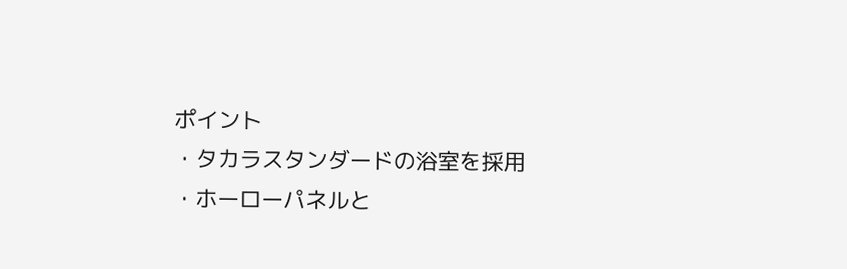ポイント
・タカラスタンダードの浴室を採用
・ホーローパネルと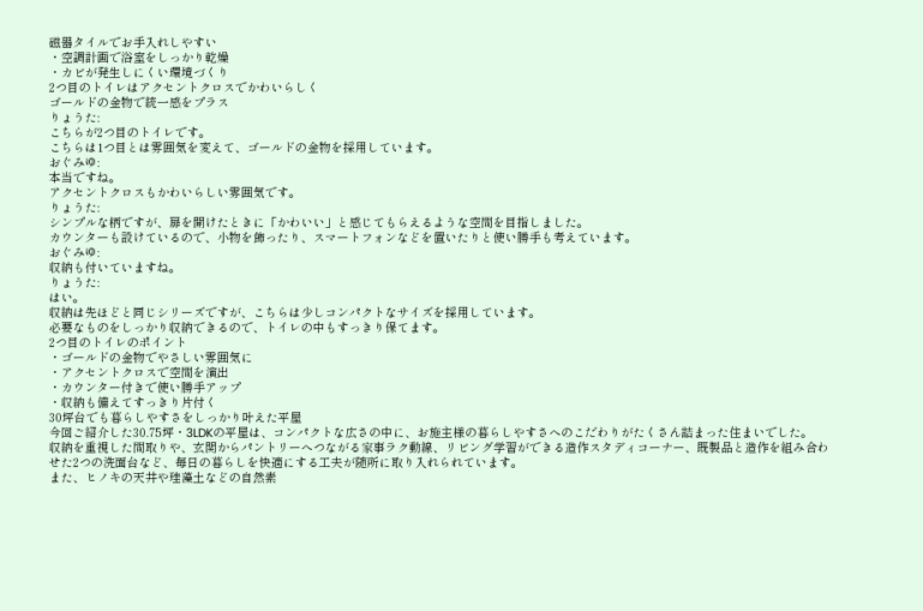磁器タイルでお手入れしやすい
・空調計画で浴室をしっかり乾燥
・カビが発生しにくい環境づくり
2つ目のトイレはアクセントクロスでかわいらしく
ゴールドの金物で統一感をプラス
りょうた:
こちらが2つ目のトイレです。
こちらは1つ目とは雰囲気を変えて、ゴールドの金物を採用しています。
おぐみゆ:
本当ですね。
アクセントクロスもかわいらしい雰囲気です。
りょうた:
シンプルな柄ですが、扉を開けたときに「かわいい」と感じてもらえるような空間を目指しました。
カウンターも設けているので、小物を飾ったり、スマートフォンなどを置いたりと使い勝手も考えています。
おぐみゆ:
収納も付いていますね。
りょうた:
はい。
収納は先ほどと同じシリーズですが、こちらは少しコンパクトなサイズを採用しています。
必要なものをしっかり収納できるので、トイレの中もすっきり保てます。
2つ目のトイレのポイント
・ゴールドの金物でやさしい雰囲気に
・アクセントクロスで空間を演出
・カウンター付きで使い勝手アップ
・収納も備えてすっきり片付く
30坪台でも暮らしやすさをしっかり叶えた平屋
今回ご紹介した30.75坪・3LDKの平屋は、コンパクトな広さの中に、お施主様の暮らしやすさへのこだわりがたくさん詰まった住まいでした。
収納を重視した間取りや、玄関からパントリーへつながる家事ラク動線、リビング学習ができる造作スタディコーナー、既製品と造作を組み合わせた2つの洗面台など、毎日の暮らしを快適にする工夫が随所に取り入れられています。
また、ヒノキの天井や珪藻土などの自然素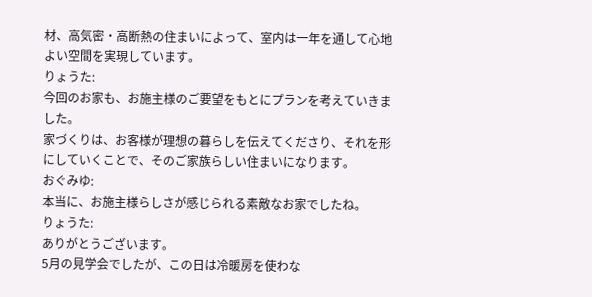材、高気密・高断熱の住まいによって、室内は一年を通して心地よい空間を実現しています。
りょうた:
今回のお家も、お施主様のご要望をもとにプランを考えていきました。
家づくりは、お客様が理想の暮らしを伝えてくださり、それを形にしていくことで、そのご家族らしい住まいになります。
おぐみゆ:
本当に、お施主様らしさが感じられる素敵なお家でしたね。
りょうた:
ありがとうございます。
5月の見学会でしたが、この日は冷暖房を使わな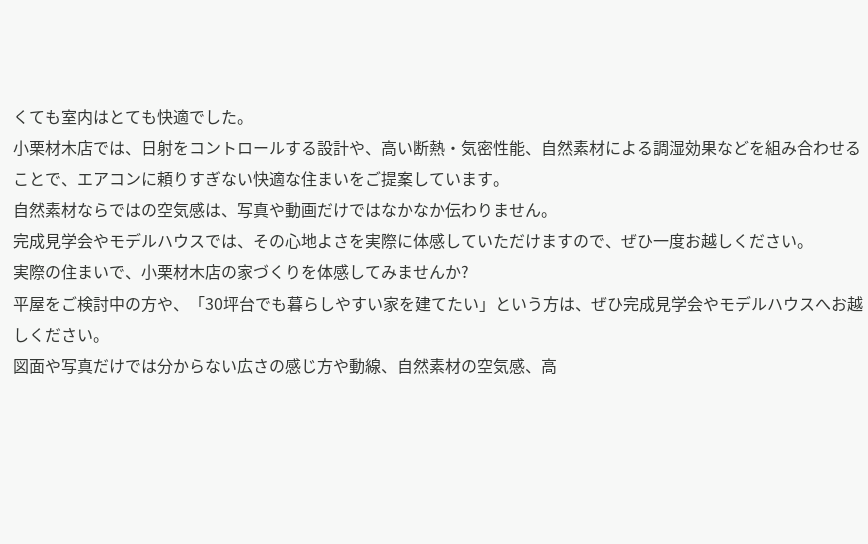くても室内はとても快適でした。
小栗材木店では、日射をコントロールする設計や、高い断熱・気密性能、自然素材による調湿効果などを組み合わせることで、エアコンに頼りすぎない快適な住まいをご提案しています。
自然素材ならではの空気感は、写真や動画だけではなかなか伝わりません。
完成見学会やモデルハウスでは、その心地よさを実際に体感していただけますので、ぜひ一度お越しください。
実際の住まいで、小栗材木店の家づくりを体感してみませんか?
平屋をご検討中の方や、「30坪台でも暮らしやすい家を建てたい」という方は、ぜひ完成見学会やモデルハウスへお越しください。
図面や写真だけでは分からない広さの感じ方や動線、自然素材の空気感、高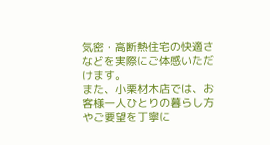気密・高断熱住宅の快適さなどを実際にご体感いただけます。
また、小栗材木店では、お客様一人ひとりの暮らし方やご要望を丁寧に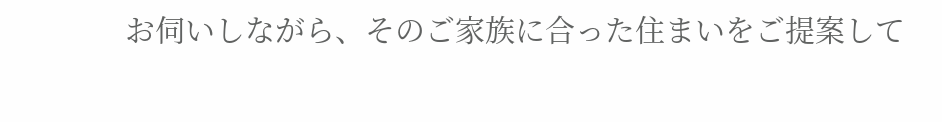お伺いしながら、そのご家族に合った住まいをご提案して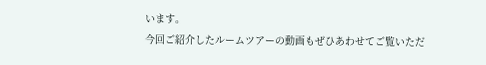います。
今回ご紹介したルームツアーの動画もぜひあわせてご覧いただ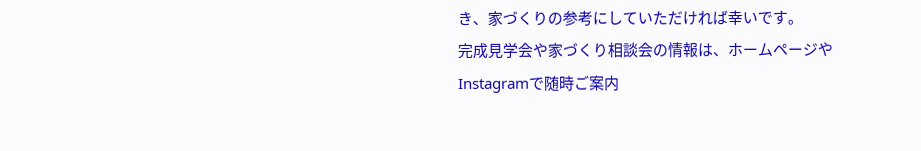き、家づくりの参考にしていただければ幸いです。
完成見学会や家づくり相談会の情報は、ホームページやInstagramで随時ご案内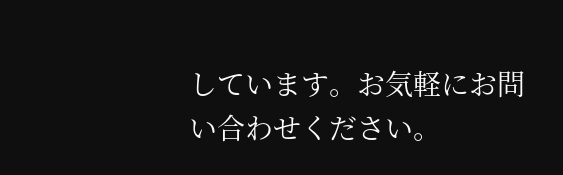しています。お気軽にお問い合わせください。